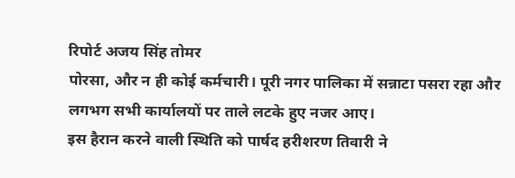रिपोर्ट अजय सिंह तोमर
पोरसा, और न ही कोई कर्मचारी। पूरी नगर पालिका में सन्नाटा पसरा रहा और लगभग सभी कार्यालयों पर ताले लटके हुए नजर आए।
इस हैरान करने वाली स्थिति को पार्षद हरीशरण तिवारी ने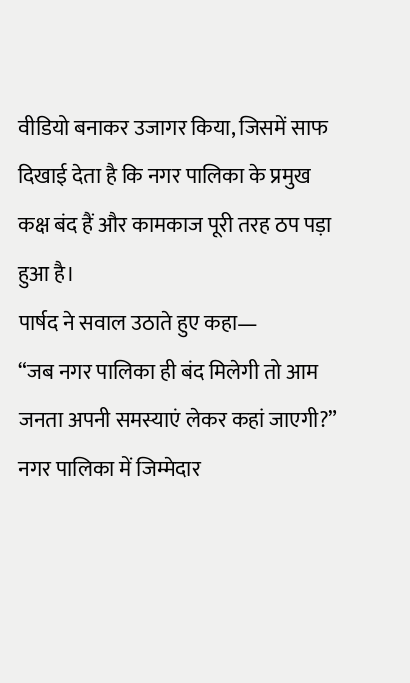वीडियो बनाकर उजागर किया, जिसमें साफ दिखाई देता है कि नगर पालिका के प्रमुख कक्ष बंद हैं और कामकाज पूरी तरह ठप पड़ा हुआ है।
पार्षद ने सवाल उठाते हुए कहा—
“जब नगर पालिका ही बंद मिलेगी तो आम जनता अपनी समस्याएं लेकर कहां जाएगी?”
नगर पालिका में जिम्मेदार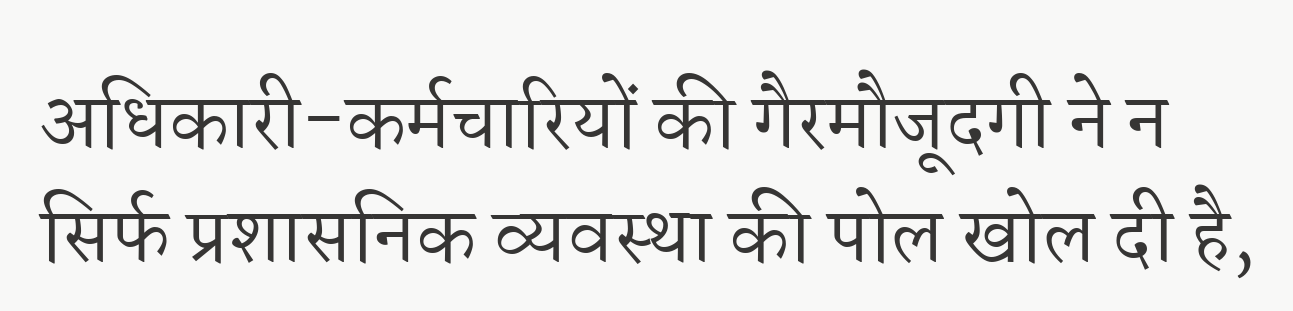अधिकारी-कर्मचारियों की गैरमौजूदगी ने न सिर्फ प्रशासनिक व्यवस्था की पोल खोल दी है,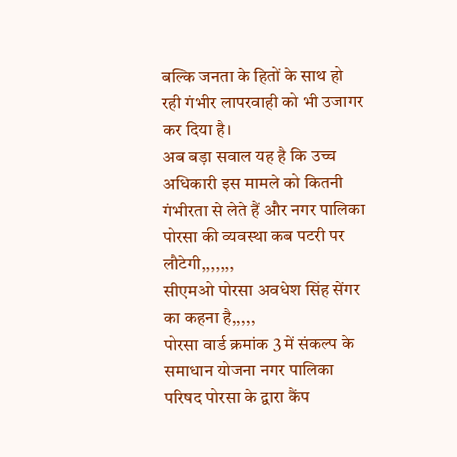बल्कि जनता के हितों के साथ हो रही गंभीर लापरवाही को भी उजागर कर दिया है।
अब बड़ा सवाल यह है कि उच्च अधिकारी इस मामले को कितनी गंभीरता से लेते हैं और नगर पालिका पोरसा की व्यवस्था कब पटरी पर लौटेगी,,,,,,,
सीएमओ पोरसा अवधेश सिंह सेंगर का कहना है,,,,,
पोरसा वार्ड क्रमांक 3 में संकल्प के समाधान योजना नगर पालिका परिषद पोरसा के द्वारा कैंप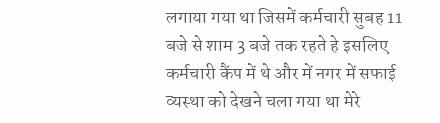लगाया गया था जिसमें कर्मचारी सुबह 11 बजे से शाम 3 बजे तक रहते हे इसलिए कर्मचारी कैंप में थे और में नगर में सफाई व्यस्था को देखने चला गया था मेरे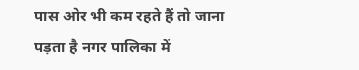पास ओर भी कम रहते हैं तो जाना पड़ता है नगर पालिका में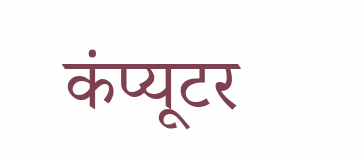कंप्यूटर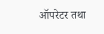ऑपरेटर तथा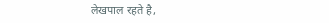लेखपाल रहते है,